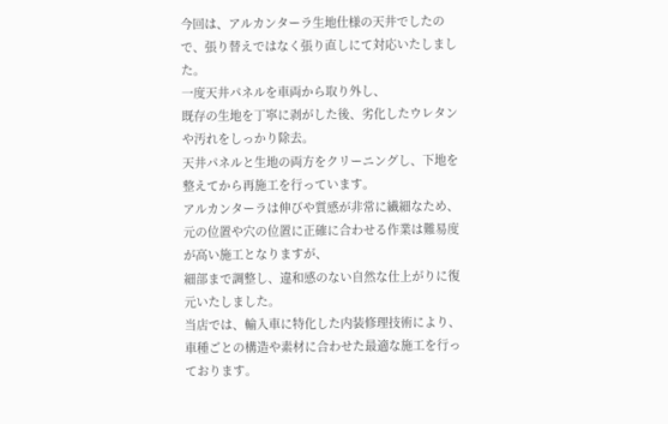今回は、アルカンターラ生地仕様の天井でしたので、張り替えではなく張り直しにて対応いたしました。
一度天井パネルを車両から取り外し、
既存の生地を丁寧に剥がした後、劣化したウレタンや汚れをしっかり除去。
天井パネルと生地の両方をクリーニングし、下地を整えてから再施工を行っています。
アルカンターラは伸びや質感が非常に繊細なため、
元の位置や穴の位置に正確に合わせる作業は難易度が高い施工となりますが、
細部まで調整し、違和感のない自然な仕上がりに復元いたしました。
当店では、輸入車に特化した内装修理技術により、
車種ごとの構造や素材に合わせた最適な施工を行っております。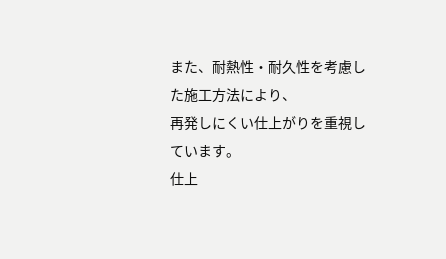また、耐熱性・耐久性を考慮した施工方法により、
再発しにくい仕上がりを重視しています。
仕上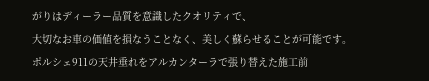がりはディーラー品質を意識したクオリティで、
大切なお車の価値を損なうことなく、美しく蘇らせることが可能です。
ポルシェ911の天井垂れをアルカンターラで張り替えた施工前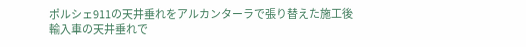ポルシェ911の天井垂れをアルカンターラで張り替えた施工後
輸入車の天井垂れで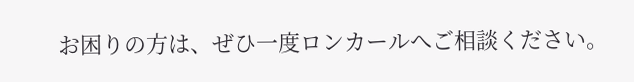お困りの方は、ぜひ一度ロンカールへご相談ください。